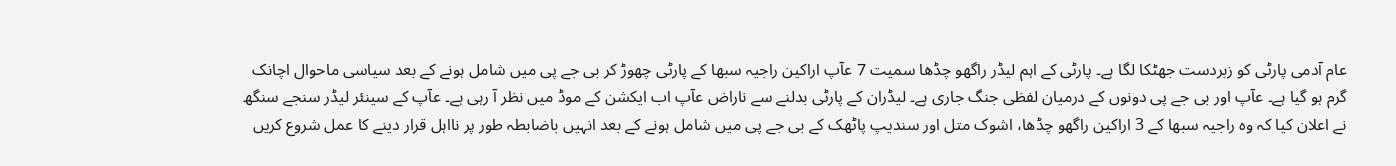عام آدمی پارٹی کو زبردست جھٹکا لگا ہے۔ پارٹی کے اہم لیڈر راگھو چڈھا سمیت 7 عآپ اراکین راجیہ سبھا کے پارٹی چھوڑ کر بی جے پی میں شامل ہونے کے بعد سیاسی ماحوال اچانک گرم ہو گیا ہے۔ عآپ اور بی جے پی دونوں کے درمیان لفظی جنگ جاری ہے۔ لیڈران کے پارٹی بدلنے سے ناراض عآپ اب ایکشن کے موڈ میں نظر آ رہی ہے۔ عآپ کے سینئر لیڈر سنجے سنگھ نے اعلان کیا کہ وہ راجیہ سبھا کے 3 اراکین راگھو چڈھا، اشوک متل اور سندیپ پاٹھک کے بی جے پی میں شامل ہونے کے بعد انہیں باضابطہ طور پر نااہل قرار دینے کا عمل شروع کریں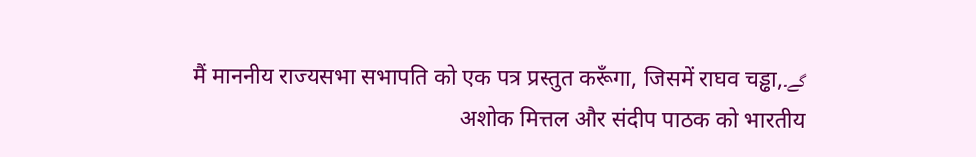گے۔मैं माननीय राज्यसभा सभापति को एक पत्र प्रस्तुत करूँगा, जिसमें राघव चड्ढा, अशोक मित्तल और संदीप पाठक को भारतीय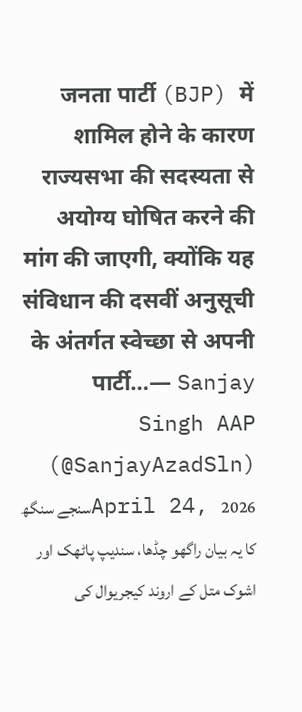जनता पार्टी (BJP) में शामिल होने के कारण राज्यसभा की सदस्यता से अयोग्य घोषित करने की मांग की जाएगी, क्योंकि यह संविधान की दसवीं अनुसूची के अंतर्गत स्वेच्छा से अपनी पार्टी…— Sanjay Singh AAP (@SanjayAzadSln) April 24, 2026سنجے سنگھ کا یہ بیان راگھو چڈھا، سندیپ پاٹھک اور اشوک متل کے اروند کیجریوال کی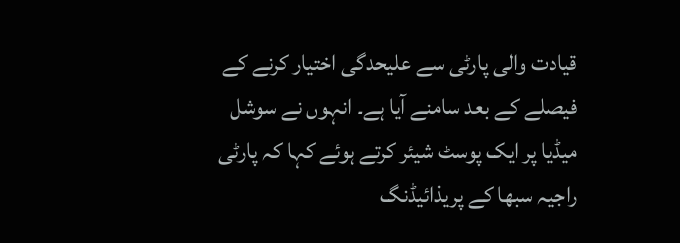قیادت والی پارٹی سے علیحدگی اختیار کرنے کے فیصلے کے بعد سامنے آیا ہے۔ انہوں نے سوشل میڈیا پر ایک پوسٹ شیئر کرتے ہوئے کہا کہ پارٹی راجیہ سبھا کے پریذائیڈنگ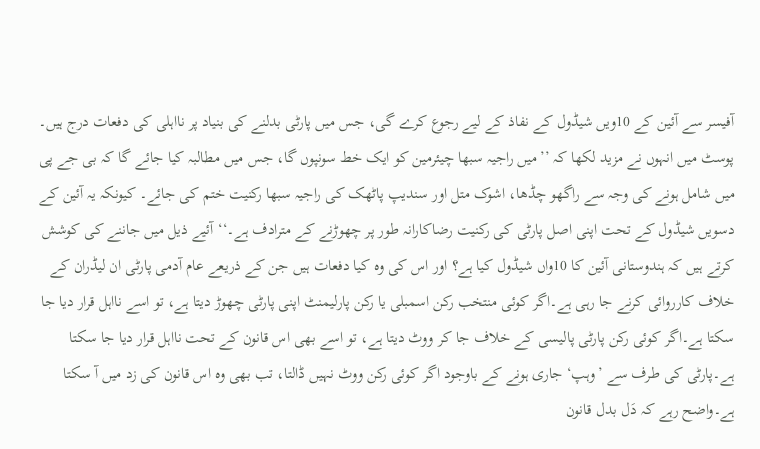آفیسر سے آئین کے 10ویں شیڈول کے نفاذ کے لیے رجوع کرے گی، جس میں پارٹی بدلنے کی بنیاد پر نااہلی کی دفعات درج ہیں۔ پوسٹ میں انہوں نے مزید لکھا کہ ’’میں راجیہ سبھا چیئرمین کو ایک خط سونپوں گا، جس میں مطالبہ کیا جائے گا کہ بی جے پی میں شامل ہونے کی وجہ سے راگھو چڈھا، اشوک متل اور سندیپ پاٹھک کی راجیہ سبھا رکنیت ختم کی جائے۔ کیونکہ یہ آئین کے دسویں شیڈول کے تحت اپنی اصل پارٹی کی رکنیت رضاکارانہ طور پر چھوڑنے کے مترادف ہے۔‘‘آئیے ذیل میں جاننے کی کوشش کرتے ہیں کہ ہندوستانی آئین کا 10واں شیڈول کیا ہے؟ اور اس کی وہ کیا دفعات ہیں جن کے ذریعے عام آدمی پارٹی ان لیڈران کے خلاف کارروائی کرنے جا رہی ہے۔اگر کوئی منتخب رکن اسمبلی یا رکن پارلیمنٹ اپنی پارٹی چھوڑ دیتا ہے، تو اسے نااہل قرار دیا جا سکتا ہے۔اگر کوئی رکن پارٹی پالیسی کے خلاف جا کر ووٹ دیتا ہے، تو اسے بھی اس قانون کے تحت نااہل قرار دیا جا سکتا ہے۔پارٹی کی طرف سے ’وہپ‘ جاری ہونے کے باوجود اگر کوئی رکن ووٹ نہیں ڈالتا، تب بھی وہ اس قانون کی زد میں آ سکتا ہے۔واضح رہے کہ دَل بدل قانون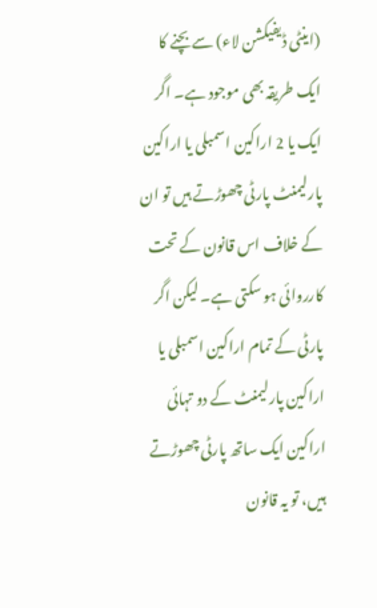(اینٹی ڈیفیکشن لاء) سے بچنے کا ایک طریقہ بھی موجود ہے۔ اگر ایک یا 2 اراکین اسمبلی یا اراکین پارلیمنٹ پارٹی چھوڑتے ہیں تو ان کے خلاف اس قانون کے تحت کارروائی ہو سکتی ہے۔ لیکن اگر پارٹی کے تمام اراکین اسمبلی یا اراکین پارلیمنٹ کے دو تہائی اراکین ایک ساتھ پارٹی چھوڑتے ہیں، تو یہ قانون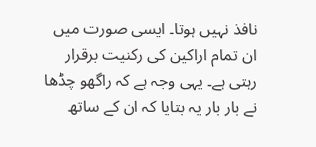نافذ نہیں ہوتا۔ ایسی صورت میں ان تمام اراکین کی رکنیت برقرار رہتی ہے۔ یہی وجہ ہے کہ راگھو چڈھا نے بار بار یہ بتایا کہ ان کے ساتھ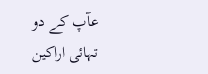عآپ کے دو تہائی اراکین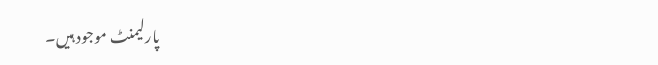پارلیمنٹ موجود ہیں۔